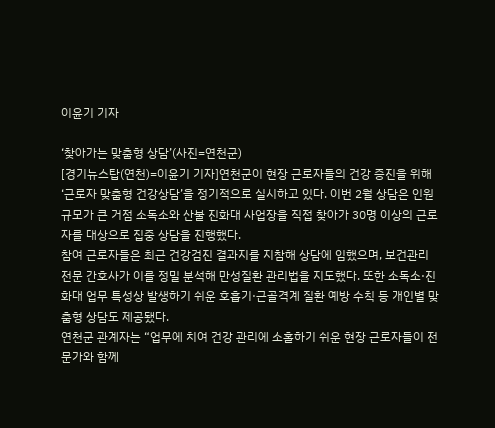이윤기 기자

‘찾아가는 맞춤형 상담’(사진=연천군)
[경기뉴스탑(연천)=이윤기 기자]연천군이 현장 근로자들의 건강 증진을 위해 ‘근로자 맞춤형 건강상담’을 정기적으로 실시하고 있다. 이번 2월 상담은 인원 규모가 큰 거점 소독소와 산불 진화대 사업장을 직접 찾아가 30명 이상의 근로자를 대상으로 집중 상담을 진행했다.
참여 근로자들은 최근 건강검진 결과지를 지참해 상담에 임했으며, 보건관리 전문 간호사가 이를 정밀 분석해 만성질환 관리법을 지도했다. 또한 소독소·진화대 업무 특성상 발생하기 쉬운 호흡기·근골격계 질환 예방 수칙 등 개인별 맞춤형 상담도 제공됐다.
연천군 관계자는 “업무에 치여 건강 관리에 소홀하기 쉬운 현장 근로자들이 전문가와 함께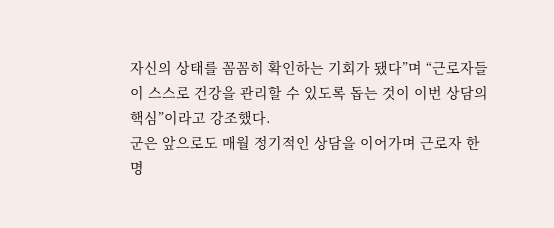자신의 상태를 꼼꼼히 확인하는 기회가 됐다”며 “근로자들이 스스로 건강을 관리할 수 있도록 돕는 것이 이번 상담의 핵심”이라고 강조했다.
군은 앞으로도 매월 정기적인 상담을 이어가며 근로자 한 명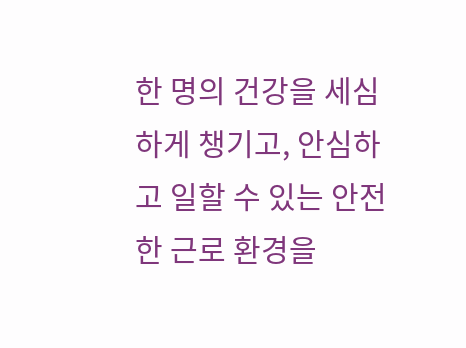한 명의 건강을 세심하게 챙기고, 안심하고 일할 수 있는 안전한 근로 환경을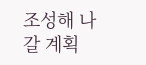조성해 나갈 계획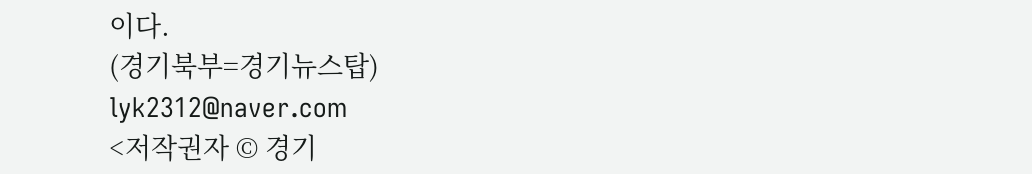이다.
(경기북부=경기뉴스탑)
lyk2312@naver.com
<저작권자 © 경기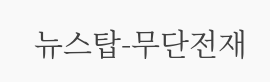뉴스탑-무단전재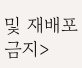및 재배포금지>